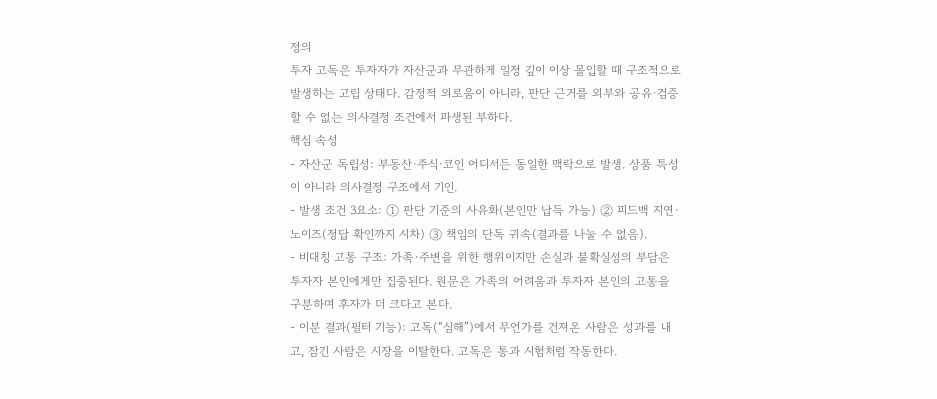정의
투자 고독은 투자자가 자산군과 무관하게 일정 깊이 이상 몰입할 때 구조적으로 발생하는 고립 상태다. 감정적 외로움이 아니라, 판단 근거를 외부와 공유·검증할 수 없는 의사결정 조건에서 파생된 부하다.
핵심 속성
- 자산군 독립성: 부동산·주식·코인 어디서든 동일한 맥락으로 발생. 상품 특성이 아니라 의사결정 구조에서 기인.
- 발생 조건 3요소: ① 판단 기준의 사유화(본인만 납득 가능) ② 피드백 지연·노이즈(정답 확인까지 시차) ③ 책임의 단독 귀속(결과를 나눌 수 없음).
- 비대칭 고통 구조: 가족·주변을 위한 행위이지만 손실과 불확실성의 부담은 투자자 본인에게만 집중된다. 원문은 가족의 어려움과 투자자 본인의 고통을 구분하며 후자가 더 크다고 본다.
- 이분 결과(필터 기능): 고독(“심해”)에서 무언가를 건져온 사람은 성과를 내고, 잠긴 사람은 시장을 이탈한다. 고독은 통과 시험처럼 작동한다.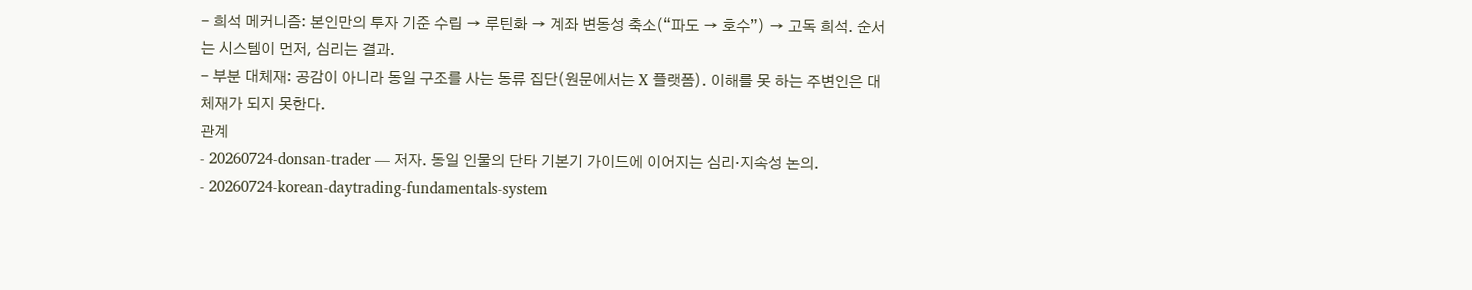- 희석 메커니즘: 본인만의 투자 기준 수립 → 루틴화 → 계좌 변동성 축소(“파도 → 호수”) → 고독 희석. 순서는 시스템이 먼저, 심리는 결과.
- 부분 대체재: 공감이 아니라 동일 구조를 사는 동류 집단(원문에서는 X 플랫폼). 이해를 못 하는 주변인은 대체재가 되지 못한다.
관계
- 20260724-donsan-trader — 저자. 동일 인물의 단타 기본기 가이드에 이어지는 심리·지속성 논의.
- 20260724-korean-daytrading-fundamentals-system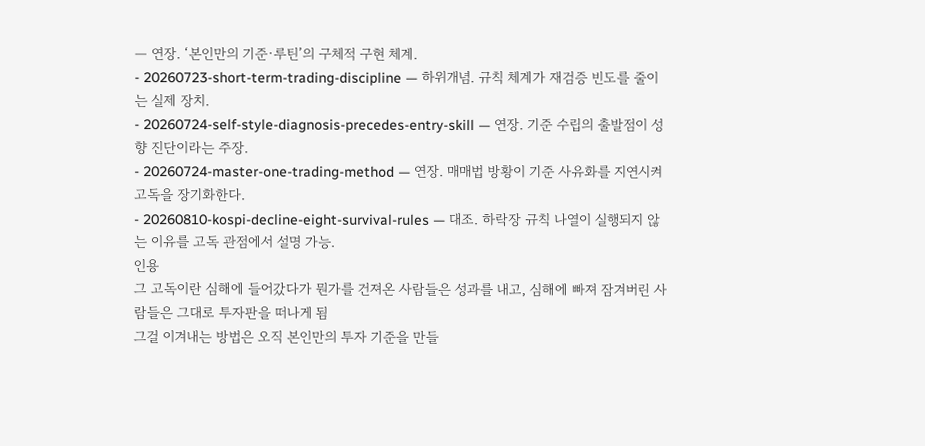— 연장. ‘본인만의 기준·루틴’의 구체적 구현 체계.
- 20260723-short-term-trading-discipline — 하위개념. 규칙 체계가 재검증 빈도를 줄이는 실제 장치.
- 20260724-self-style-diagnosis-precedes-entry-skill — 연장. 기준 수립의 출발점이 성향 진단이라는 주장.
- 20260724-master-one-trading-method — 연장. 매매법 방황이 기준 사유화를 지연시켜 고독을 장기화한다.
- 20260810-kospi-decline-eight-survival-rules — 대조. 하락장 규칙 나열이 실행되지 않는 이유를 고독 관점에서 설명 가능.
인용
그 고독이란 심해에 들어갔다가 뭔가를 건져온 사람들은 성과를 내고, 심해에 빠져 잠겨버린 사람들은 그대로 투자판을 떠나게 됨
그걸 이겨내는 방법은 오직 본인만의 투자 기준을 만들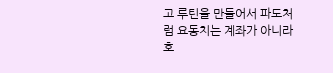고 루틴을 만들어서 파도처럼 요동치는 계좌가 아니라 호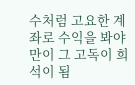수처럼 고요한 계좌로 수익을 봐야만이 그 고독이 희석이 됨